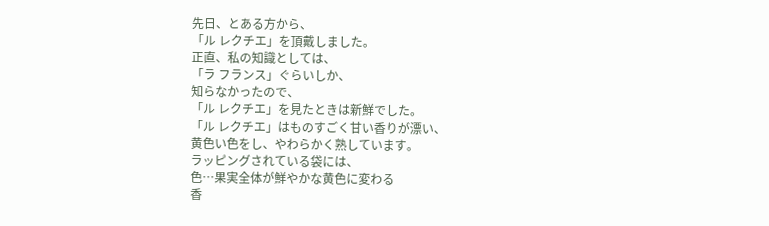先日、とある方から、
「ル レクチエ」を頂戴しました。
正直、私の知識としては、
「ラ フランス」ぐらいしか、
知らなかったので、
「ル レクチエ」を見たときは新鮮でした。
「ル レクチエ」はものすごく甘い香りが漂い、
黄色い色をし、やわらかく熟しています。
ラッピングされている袋には、
色…果実全体が鮮やかな黄色に変わる
香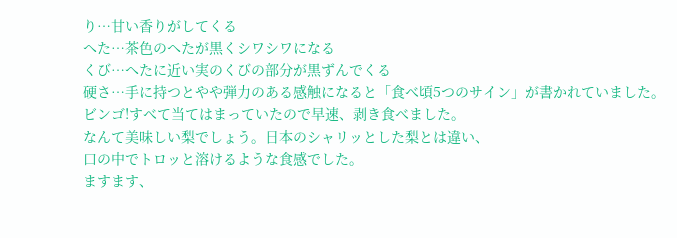り…甘い香りがしてくる
へた…茶色のへたが黒くシワシワになる
くび…へたに近い実のくびの部分が黒ずんでくる
硬さ…手に持つとやや弾力のある感触になると「食べ頃5つのサイン」が書かれていました。
ビンゴ!すべて当てはまっていたので早速、剥き食べました。
なんて美味しい梨でしょう。日本のシャリッとした梨とは違い、
口の中でトロッと溶けるような食感でした。
ますます、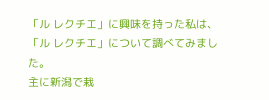「ル レクチエ」に興味を持った私は、
「ル レクチエ」について調べてみました。
主に新潟で栽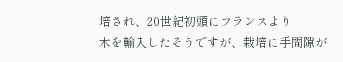培され、20世紀初頭にフランスより
木を輸入したそうですが、栽培に手間隙が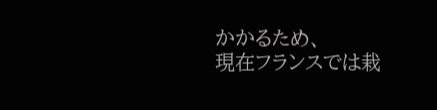かかるため、
現在フランスでは栽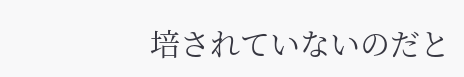培されていないのだと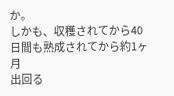か。
しかも、収穫されてから40日間も熟成されてから約1ヶ月
出回る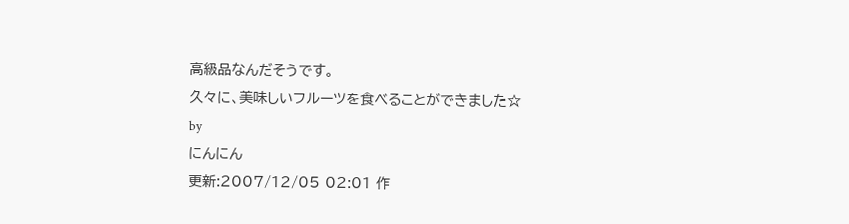高級品なんだそうです。
久々に、美味しいフルーツを食べることができました☆
by
にんにん
更新:2007/12/05 02:01 作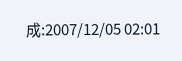成:2007/12/05 02:01